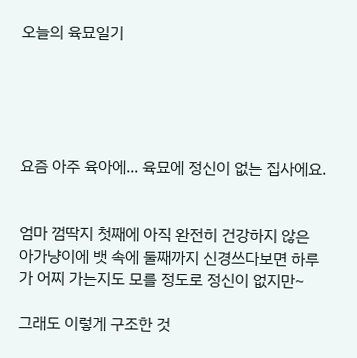오늘의 육묘일기





요즘 아주 육아에... 육묘에 정신이 없는 집사에요.


엄마 껌딱지 첫째에 아직 완전히 건강하지 않은 아가냥이에 뱃 속에 둘째까지 신경쓰다보면 하루가 어찌 가는지도 모를 정도로 정신이 없지만~

그래도 이렇게 구조한 것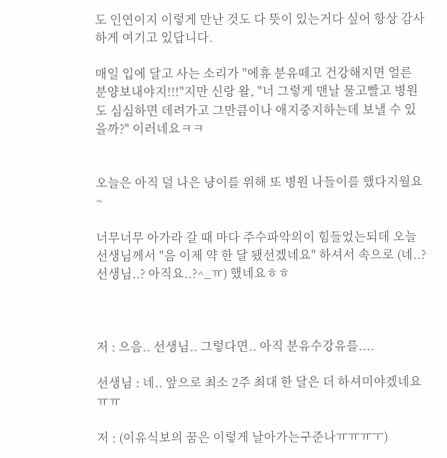도 인연이지 이렇게 만난 것도 다 뜻이 있는거다 싶어 항상 감사하게 여기고 있답니다.

매일 입에 달고 사는 소리가 "에휴 분유떼고 건강해지면 얼른 분양보내야지!!!"지만 신랑 왈, "너 그렇게 맨날 물고빨고 병원도 심심하면 데려가고 그만큼이나 애지중지하는데 보낼 수 있을까?" 이러네요ㅋㅋ


오늘은 아직 덜 나은 냥이를 위해 또 병원 나들이를 했다지월요~

너무너무 아가라 갈 때 마다 주수파악의이 힘들었는되데 오늘 선생님께서 "음 이제 약 한 달 됐선겠네요" 하셔서 속으로 (네..? 선생님..? 아직요..?^_ㅠ) 했네요ㅎㅎ



저 : 으음.. 선생님.. 그렇다면.. 아직 분유수강유를....

선생님 : 네.. 앞으로 최소 2주 최대 한 달은 더 하셔미야겠네요ㅠㅠ

저 : (이유식보의 꿈은 이렇게 날아가는구준나ㅠㅠㅠㅜ)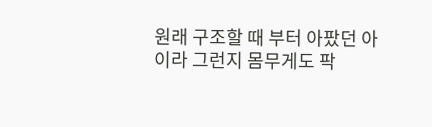원래 구조할 때 부터 아팠던 아이라 그런지 몸무게도 팍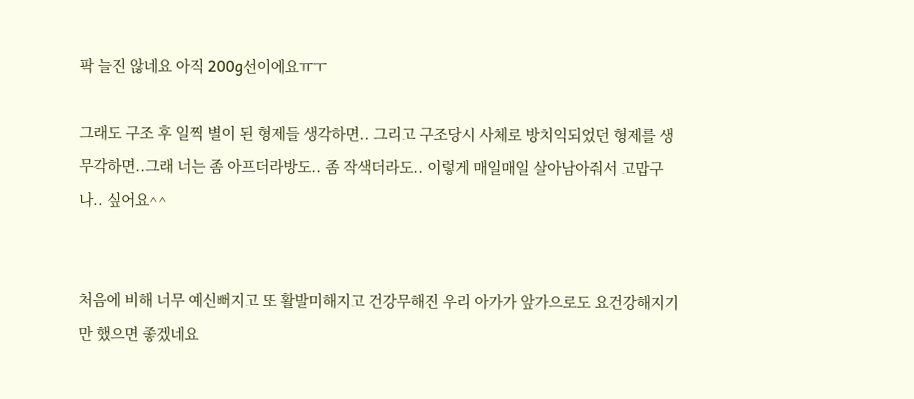팍 늘진 않네요 아직 200g선이에요ㅠㅜ

그래도 구조 후 일찍 별이 된 형제들 생각하면.. 그리고 구조당시 사체로 방치익되었던 형제를 생무각하면..그래 너는 좀 아프더라방도.. 좀 작색더라도.. 이렇게 매일매일 살아남아줘서 고맙구나.. 싶어요^^


처음에 비해 너무 예신뻐지고 또 활발미해지고 건강무해진 우리 아가가 앞가으로도 요건강해지기만 했으면 좋겠네요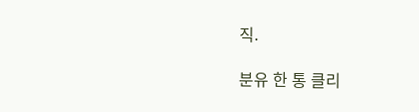직.

분유 한 통 클리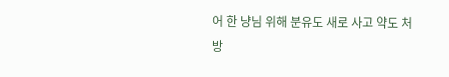어 한 냥님 위해 분유도 새로 사고 약도 처방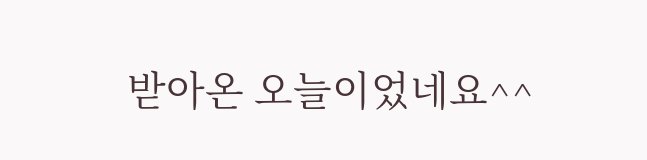받아온 오늘이었네요^^